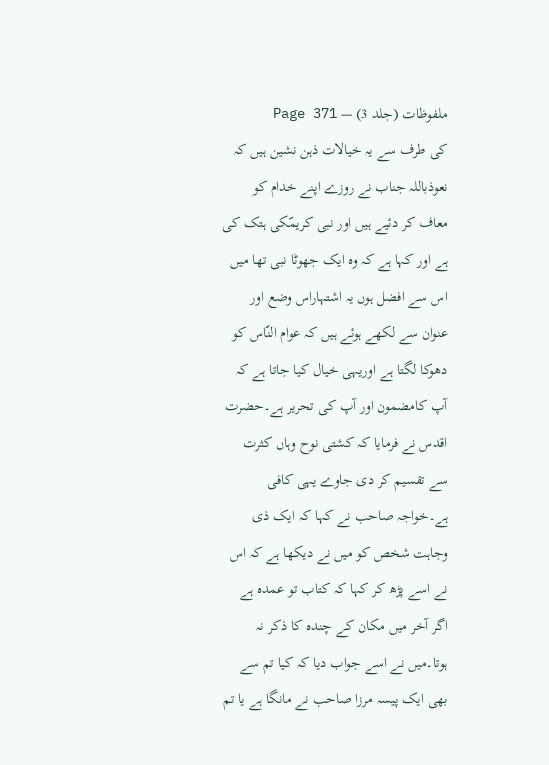ملفوظات (جلد 3) — Page 371
کی طرف سے یہ خیالات ذہن نشین ہیں کہ نعوذباللہ جناب نے روزے اپنے خدام کو معاف کر دئیے ہیں اور نبی کریمؐکی ہتک کی ہے اور کہا ہے کہ وہ ایک جھوٹا نبی تھا میں اس سے افضل ہوں یہ اشتہاراس وضع اور عنوان سے لکھے ہوئے ہیں کہ عوام النّاس کو دھوکا لگتا ہے اوریہی خیال کیا جاتا ہے کہ آپ کامضمون اور آپ کی تحریر ہے۔حضرت اقدس نے فرمایا کہ کشتی نوح وہاں کثرت سے تقسیم کر دی جاوے یہی کافی ہے۔خواجہ صاحب نے کہا کہ ایک ذی وجاہت شخص کو میں نے دیکھا ہے کہ اس نے اسے پڑھ کر کہا کہ کتاب تو عمدہ ہے اگر آخر میں مکان کے چندہ کا ذکر نہ ہوتا۔میں نے اسے جواب دیا کہ کیا تم سے بھی ایک پیسہ مرزا صاحب نے مانگا ہے یا تم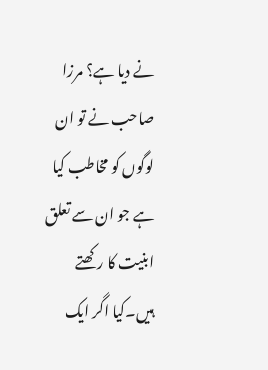نے دیا ہے؟ مرزا صاحب نے تو ان لوگوں کو مخاطب کیا ہے جو ان سے تعلق ابنیت کا رکھتے ہیں۔کیا اگر ایک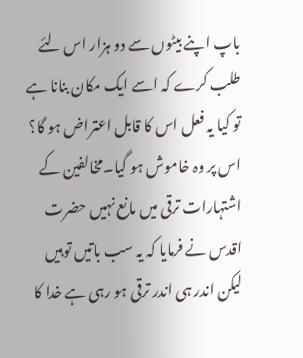باپ اپنے بیٹوں سے دو ہزار اس لئے طلب کرے کہ اسے ایک مکان بنانا ہے تو کیا یہ فعل اس کا قابل اعتراض ہو گا؟ اس پر وہ خاموش ہو گیا۔مخالفین کے اشتہارات ترقی میں مانع نہیں حضرت اقدس نے فرمایا کہ یہ سب باتیں توہیں لیکن اندر ہی اندر ترقی ہو رہی ہے خدا کا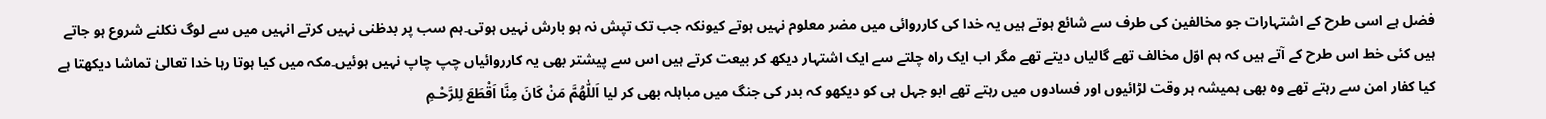فضل ہے اسی طرح کے اشتہارات جو مخالفین کی طرف سے شائع ہوتے ہیں یہ خدا کی کارروائی میں مضر معلوم نہیں ہوتے کیونکہ جب تک تپش نہ ہو بارش نہیں ہوتی۔ہم سب پر بدظنی نہیں کرتے انہیں میں سے لوگ نکلنے شروع ہو جاتے ہیں کئی خط اس طرح کے آتے ہیں کہ ہم اوّل مخالف تھے گالیاں دیتے تھے مگر اب ایک راہ چلتے سے ایک اشتہار دیکھ کر بیعت کرتے ہیں اس سے پیشتر بھی یہ کارروائیاں چپ چاپ نہیں ہوئیں۔مکہ میں کیا ہوتا رہا خدا تعالیٰ تماشا دیکھتا ہے کیا کفار امن سے رہتے تھے وہ بھی ہمیشہ ہر وقت لڑائیوں اور فسادوں میں رہتے تھے ابو جہل ہی کو دیکھو کہ بدر کی جنگ میں مباہلہ بھی کر لیا اَللّٰھُمَّ مَنْ کَانَ مِنَّا اَقْطَعَ لِلرَّحْـمِ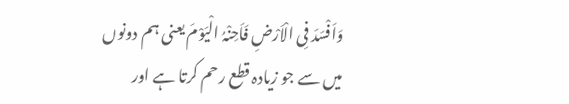وَاَفْسَدَ فِی الْاَرْضِ فَاَحِنْہُ الْیَوْمَ یعنی ہم دونوں میں سے جو زیادہ قطع رحم کرتا ہے اور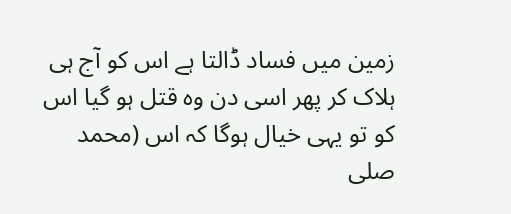زمین میں فساد ڈالتا ہے اس کو آج ہی ہلاک کر پھر اسی دن وہ قتل ہو گیا اس کو تو یہی خیال ہوگا کہ اس (محمد صلی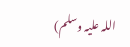اللہ علیہ وسلم)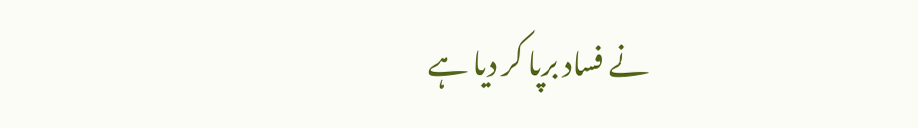نے فساد برپا کر دیا ہے